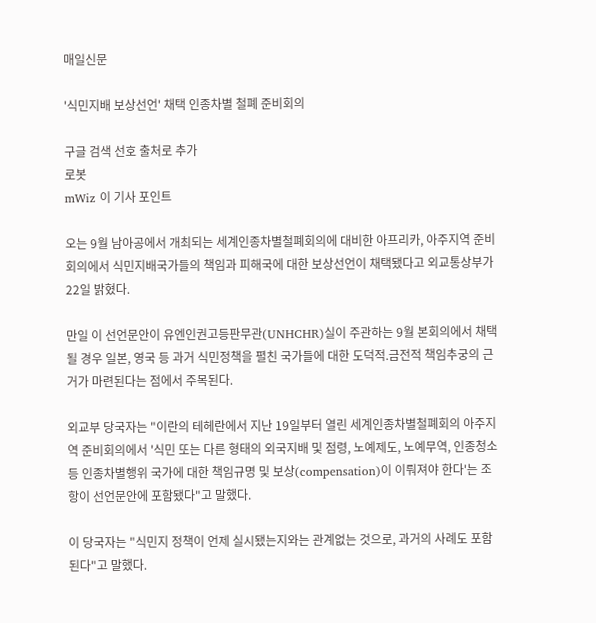매일신문

'식민지배 보상선언' 채택 인종차별 철폐 준비회의

구글 검색 선호 출처로 추가
로봇
mWiz 이 기사 포인트

오는 9월 남아공에서 개최되는 세계인종차별철폐회의에 대비한 아프리카, 아주지역 준비회의에서 식민지배국가들의 책임과 피해국에 대한 보상선언이 채택됐다고 외교통상부가 22일 밝혔다.

만일 이 선언문안이 유엔인권고등판무관(UNHCHR)실이 주관하는 9월 본회의에서 채택될 경우 일본, 영국 등 과거 식민정책을 펼친 국가들에 대한 도덕적.금전적 책임추궁의 근거가 마련된다는 점에서 주목된다.

외교부 당국자는 "이란의 테헤란에서 지난 19일부터 열린 세계인종차별철폐회의 아주지역 준비회의에서 '식민 또는 다른 형태의 외국지배 및 점령, 노예제도, 노예무역, 인종청소 등 인종차별행위 국가에 대한 책임규명 및 보상(compensation)이 이뤄져야 한다'는 조항이 선언문안에 포함됐다"고 말했다.

이 당국자는 "식민지 정책이 언제 실시됐는지와는 관계없는 것으로, 과거의 사례도 포함된다"고 말했다.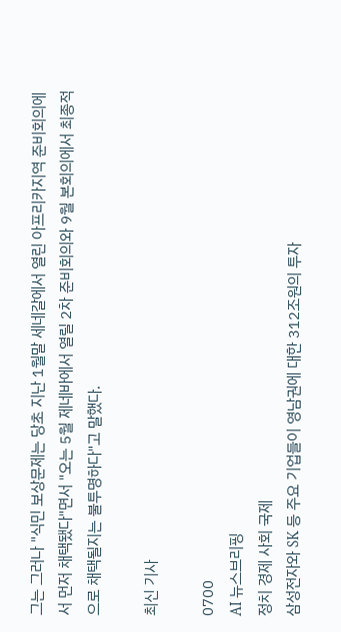그는 그러나 "식민 보상문제는 당초 지난 1월말 세네갈에서 열린 아프리카지역 준비회의에서 먼저 채택됐다"면서 "오는 5월 제네바에서 열릴 2차 준비회의와 9월 본회의에서 최종적으로 채택될지는 불투명하다"고 말했다.

최신 기사

0700
AI 뉴스브리핑
정치 경제 사회 국제
삼성전자와 SK 등 주요 기업들이 영남권에 대한 312조원의 투자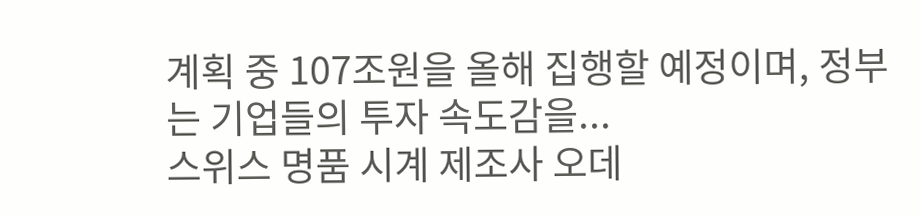계획 중 107조원을 올해 집행할 예정이며, 정부는 기업들의 투자 속도감을...
스위스 명품 시계 제조사 오데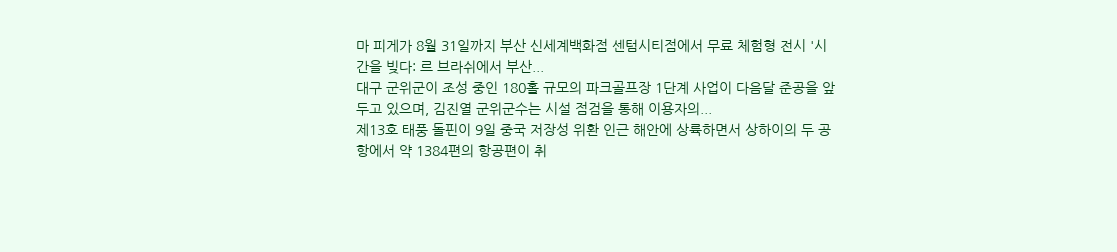마 피게가 8월 31일까지 부산 신세계백화점 센텀시티점에서 무료 체험형 전시 '시간을 빚다: 르 브라쉬에서 부산...
대구 군위군이 조성 중인 180홀 규모의 파크골프장 1단계 사업이 다음달 준공을 앞두고 있으며, 김진열 군위군수는 시설 점검을 통해 이용자의...
제13호 태풍 돌핀이 9일 중국 저장성 위환 인근 해안에 상륙하면서 상하이의 두 공항에서 약 1384편의 항공편이 취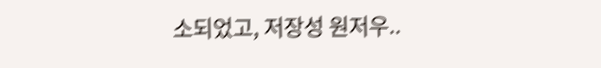소되었고, 저장성 원저우..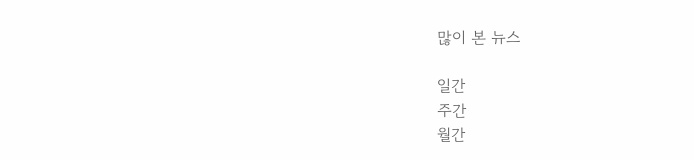많이 본 뉴스

일간
주간
월간